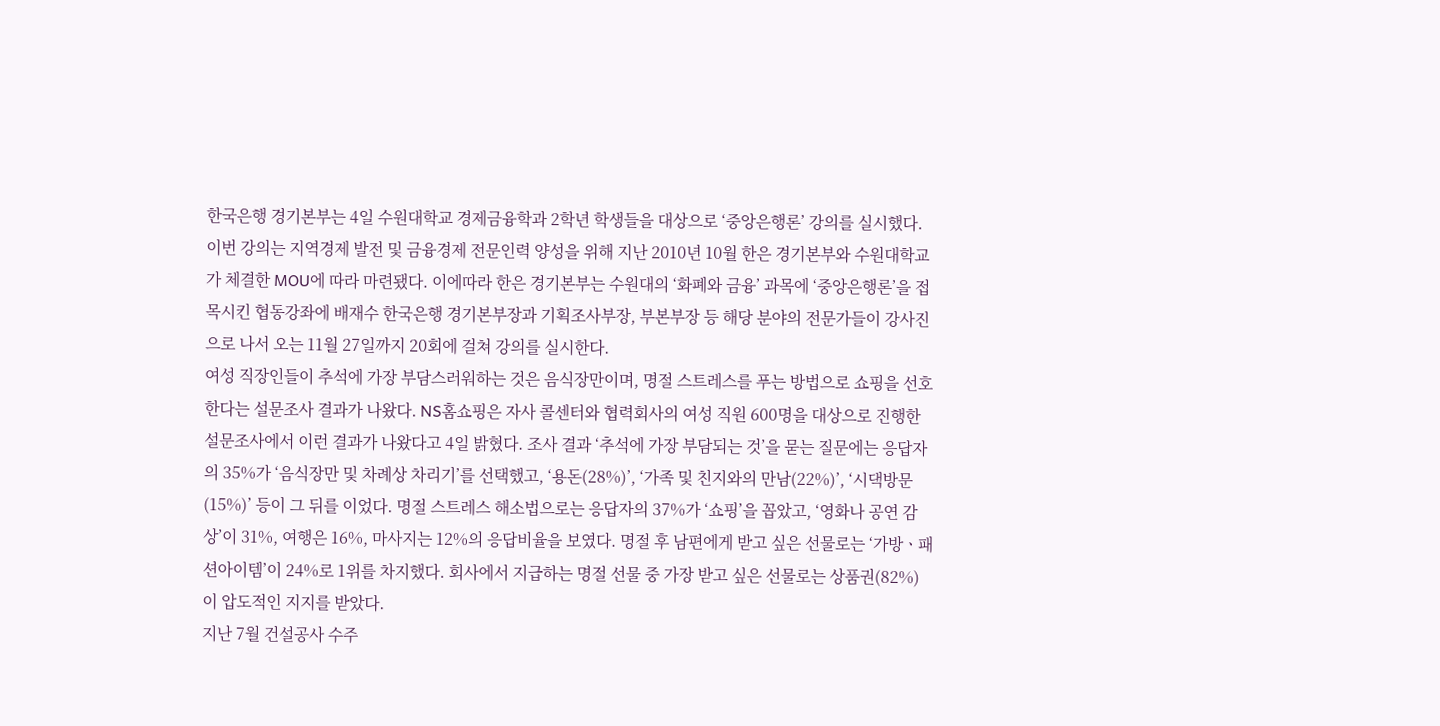한국은행 경기본부는 4일 수원대학교 경제금융학과 2학년 학생들을 대상으로 ‘중앙은행론’ 강의를 실시했다. 이번 강의는 지역경제 발전 및 금융경제 전문인력 양성을 위해 지난 2010년 10월 한은 경기본부와 수원대학교가 체결한 MOU에 따라 마련됐다. 이에따라 한은 경기본부는 수원대의 ‘화폐와 금융’ 과목에 ‘중앙은행론’을 접목시킨 협동강좌에 배재수 한국은행 경기본부장과 기획조사부장, 부본부장 등 해당 분야의 전문가들이 강사진으로 나서 오는 11월 27일까지 20회에 걸쳐 강의를 실시한다.
여성 직장인들이 추석에 가장 부담스러워하는 것은 음식장만이며, 명절 스트레스를 푸는 방법으로 쇼핑을 선호한다는 설문조사 결과가 나왔다. NS홈쇼핑은 자사 콜센터와 협력회사의 여성 직원 600명을 대상으로 진행한 설문조사에서 이런 결과가 나왔다고 4일 밝혔다. 조사 결과 ‘추석에 가장 부담되는 것’을 묻는 질문에는 응답자의 35%가 ‘음식장만 및 차례상 차리기’를 선택했고, ‘용돈(28%)’, ‘가족 및 친지와의 만남(22%)’, ‘시댁방문(15%)’ 등이 그 뒤를 이었다. 명절 스트레스 해소법으로는 응답자의 37%가 ‘쇼핑’을 꼽았고, ‘영화나 공연 감상’이 31%, 여행은 16%, 마사지는 12%의 응답비율을 보였다. 명절 후 남편에게 받고 싶은 선물로는 ‘가방ㆍ패션아이템’이 24%로 1위를 차지했다. 회사에서 지급하는 명절 선물 중 가장 받고 싶은 선물로는 상품권(82%)이 압도적인 지지를 받았다.
지난 7월 건설공사 수주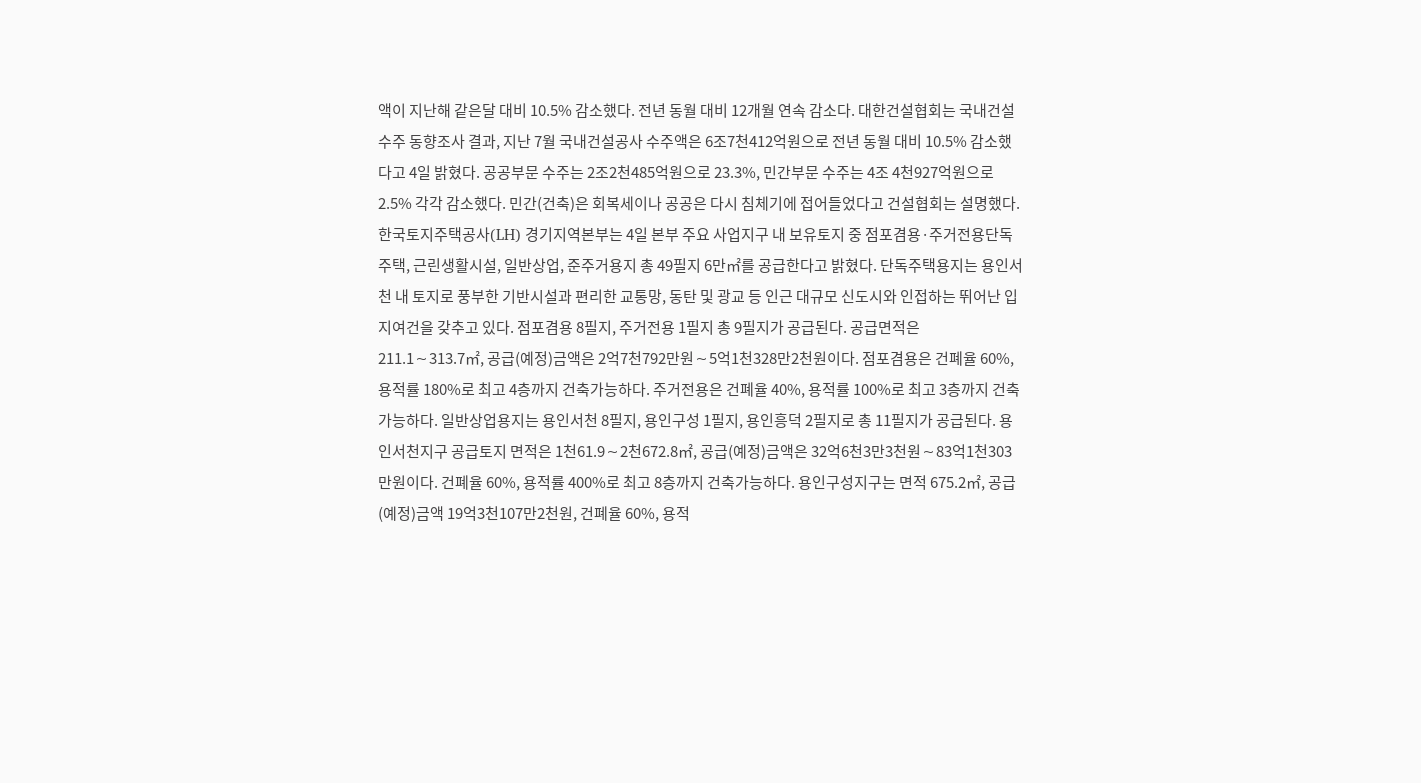액이 지난해 같은달 대비 10.5% 감소했다. 전년 동월 대비 12개월 연속 감소다. 대한건설협회는 국내건설수주 동향조사 결과, 지난 7월 국내건설공사 수주액은 6조7천412억원으로 전년 동월 대비 10.5% 감소했다고 4일 밝혔다. 공공부문 수주는 2조2천485억원으로 23.3%, 민간부문 수주는 4조 4천927억원으로 2.5% 각각 감소했다. 민간(건축)은 회복세이나 공공은 다시 침체기에 접어들었다고 건설협회는 설명했다.
한국토지주택공사(LH) 경기지역본부는 4일 본부 주요 사업지구 내 보유토지 중 점포겸용·주거전용단독주택, 근린생활시설, 일반상업, 준주거용지 총 49필지 6만㎡를 공급한다고 밝혔다. 단독주택용지는 용인서천 내 토지로 풍부한 기반시설과 편리한 교통망, 동탄 및 광교 등 인근 대규모 신도시와 인접하는 뛰어난 입지여건을 갖추고 있다. 점포겸용 8필지, 주거전용 1필지 총 9필지가 공급된다. 공급면적은 211.1∼313.7㎡, 공급(예정)금액은 2억7천792만원∼5억1천328만2천원이다. 점포겸용은 건폐율 60%, 용적률 180%로 최고 4층까지 건축가능하다. 주거전용은 건폐율 40%, 용적률 100%로 최고 3층까지 건축가능하다. 일반상업용지는 용인서천 8필지, 용인구성 1필지, 용인흥덕 2필지로 총 11필지가 공급된다. 용인서천지구 공급토지 면적은 1천61.9∼2천672.8㎡, 공급(예정)금액은 32억6천3만3천원∼83억1천303만원이다. 건폐율 60%, 용적률 400%로 최고 8층까지 건축가능하다. 용인구성지구는 면적 675.2㎡, 공급(예정)금액 19억3천107만2천원, 건폐율 60%, 용적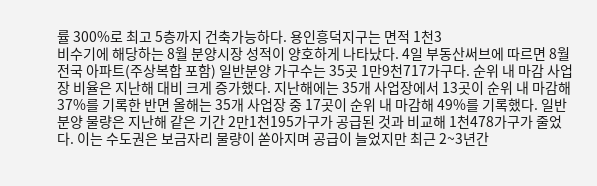률 300%로 최고 5층까지 건축가능하다. 용인흥덕지구는 면적 1천3
비수기에 해당하는 8월 분양시장 성적이 양호하게 나타났다. 4일 부동산써브에 따르면 8월 전국 아파트(주상복합 포함) 일반분양 가구수는 35곳 1만9천717가구다. 순위 내 마감 사업장 비율은 지난해 대비 크게 증가했다. 지난해에는 35개 사업장에서 13곳이 순위 내 마감해 37%를 기록한 반면 올해는 35개 사업장 중 17곳이 순위 내 마감해 49%를 기록했다. 일반분양 물량은 지난해 같은 기간 2만1천195가구가 공급된 것과 비교해 1천478가구가 줄었다. 이는 수도권은 보금자리 물량이 쏟아지며 공급이 늘었지만 최근 2~3년간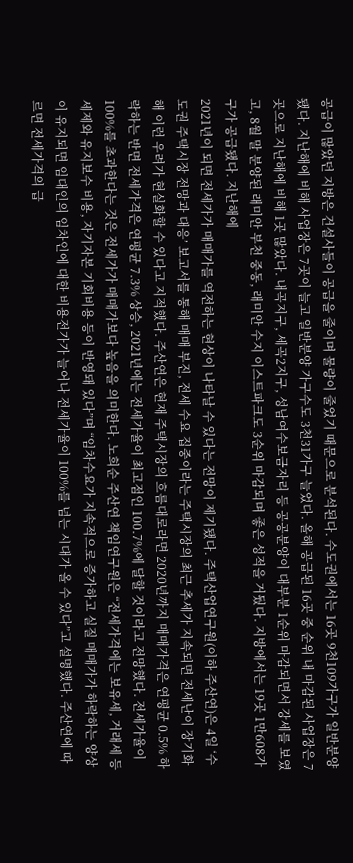공급이 많았던 지방은 건설사들이 공급을 줄이며 물량이 줄었기 때문으로 분석된다. 수도권에서는 16곳 9천109가구가 일반분양됐다. 지난해에 비해 사업장은 7곳이 늘고 일반분양 가구수도 3천31가구 늘었다. 올해 공급된 16곳 중 순위 내 마감된 사업장은 7곳으로 지난해에 비해 1곳 많았다. 내곡지구, 세곡2지구, 성남여수보금자리 등 공공분양이 대부분 1순위 마감되면서 강세를 보였고, 8월 말 분양된 래미안 부천 중동, 래미안 수지 이스트파크도 3순위 마감되며 좋은 성적을 거뒀다. 지방에서는 19곳 1만608가구가 공급됐다. 지난해에
2021년이 되면 전세가가 매매가를 역전하는 현상이 나타날 수 있다는 전망이 제기됐다. 주택산업연구원(이하 주산연)은 4일 ‘수도권 주택시장 전망과 대응’ 보고서를 통해 매매 부진, 전세 수요 집중이라는 주택시장의 최근 추세가 지속되면 전세난이 장기화해 이런 우려가 현실화할 수 있다고 지적했다. 주산연은 현재 주택시장의 흐름대로라면 2020년까지 매매가격은 연평균 0.5% 하락하는 반면 전세가격은 연평균 7.3% 상승, 2021년에는 전세가율이 최고점인 100.7%에 달할 것이라고 전망했다. 전세가율이 100%를 초과한다는 것은 전세가가 매매가보다 높음을 의미한다. 노희순 주산연 책임연구원은 “전세가격에는 보유세, 거래세 등 세제와 유지보수 비용, 자기자본 기회비용 등이 반영돼 있다”며 “임차수요가 지속적으로 증가하고 실질 매매가가 하락하는 양상이 유지되면 임대인의 임차인에 대한 비용전가가 늘어나 전세가율이 100%를 넘는 시대가 올 수 있다”고 설명했다. 주산연에 따르면 전세가격의 급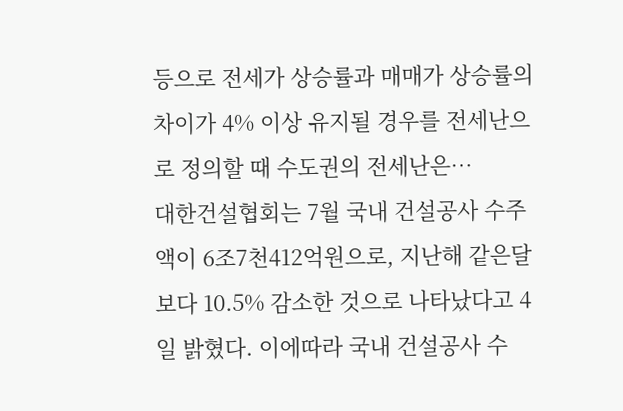등으로 전세가 상승률과 매매가 상승률의 차이가 4% 이상 유지될 경우를 전세난으로 정의할 때 수도권의 전세난은…
대한건설협회는 7월 국내 건설공사 수주액이 6조7천412억원으로, 지난해 같은달 보다 10.5% 감소한 것으로 나타났다고 4일 밝혔다. 이에따라 국내 건설공사 수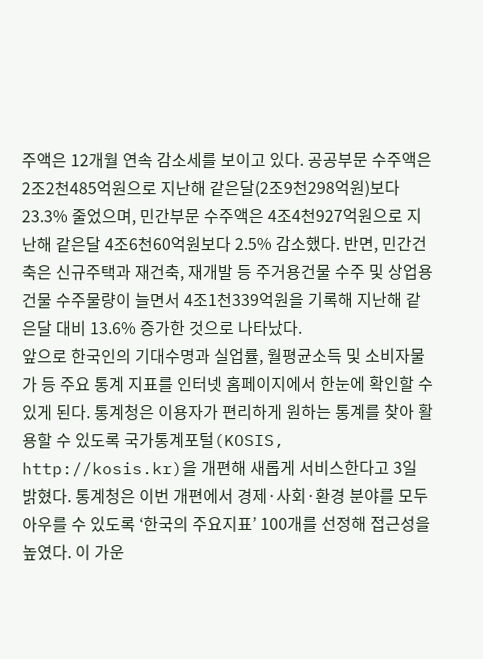주액은 12개월 연속 감소세를 보이고 있다. 공공부문 수주액은 2조2천485억원으로 지난해 같은달(2조9천298억원)보다 23.3% 줄었으며, 민간부문 수주액은 4조4천927억원으로 지난해 같은달 4조6천60억원보다 2.5% 감소했다. 반면, 민간건축은 신규주택과 재건축, 재개발 등 주거용건물 수주 및 상업용건물 수주물량이 늘면서 4조1천339억원을 기록해 지난해 같은달 대비 13.6% 증가한 것으로 나타났다.
앞으로 한국인의 기대수명과 실업률, 월평균소득 및 소비자물가 등 주요 통계 지표를 인터넷 홈페이지에서 한눈에 확인할 수 있게 된다. 통계청은 이용자가 편리하게 원하는 통계를 찾아 활용할 수 있도록 국가통계포털(KOSIS, http://kosis.kr)을 개편해 새롭게 서비스한다고 3일 밝혔다. 통계청은 이번 개편에서 경제·사회·환경 분야를 모두 아우를 수 있도록 ‘한국의 주요지표’ 100개를 선정해 접근성을 높였다. 이 가운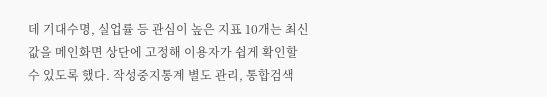데 기대수명, 실업률 등 관심이 높은 지표 10개는 최신 값을 메인화면 상단에 고정해 이용자가 쉽게 확인할 수 있도록 했다. 작성중지통계 별도 관리, 통합검색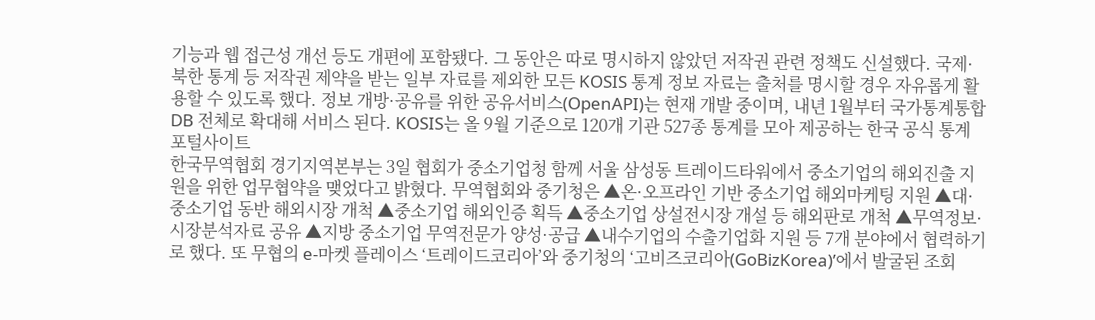기능과 웹 접근성 개선 등도 개편에 포함됐다. 그 동안은 따로 명시하지 않았던 저작권 관련 정책도 신설했다. 국제·북한 통계 등 저작권 제약을 받는 일부 자료를 제외한 모든 KOSIS 통계 정보 자료는 출처를 명시할 경우 자유롭게 활용할 수 있도록 했다. 정보 개방·공유를 위한 공유서비스(OpenAPI)는 현재 개발 중이며, 내년 1월부터 국가통계통합DB 전체로 확대해 서비스 된다. KOSIS는 올 9월 기준으로 120개 기관 527종 통계를 모아 제공하는 한국 공식 통계 포털사이트
한국무역협회 경기지역본부는 3일 협회가 중소기업청 함께 서울 삼성동 트레이드타워에서 중소기업의 해외진출 지원을 위한 업무협약을 맺었다고 밝혔다. 무역협회와 중기청은 ▲온·오프라인 기반 중소기업 해외마케팅 지원 ▲대·중소기업 동반 해외시장 개척 ▲중소기업 해외인증 획득 ▲중소기업 상설전시장 개설 등 해외판로 개척 ▲무역정보·시장분석자료 공유 ▲지방 중소기업 무역전문가 양성·공급 ▲내수기업의 수출기업화 지원 등 7개 분야에서 협력하기로 했다. 또 무협의 e-마켓 플레이스 ‘트레이드코리아’와 중기청의 ‘고비즈코리아(GoBizKorea)’에서 발굴된 조회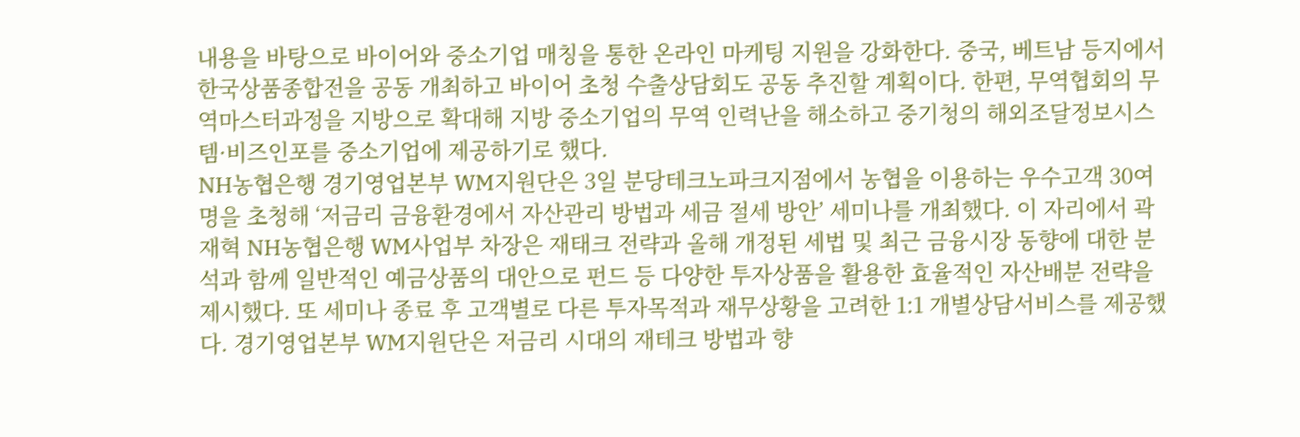내용을 바탕으로 바이어와 중소기업 매칭을 통한 온라인 마케팅 지원을 강화한다. 중국, 베트남 등지에서 한국상품종합전을 공동 개최하고 바이어 초청 수출상담회도 공동 추진할 계획이다. 한편, 무역협회의 무역마스터과정을 지방으로 확대해 지방 중소기업의 무역 인력난을 해소하고 중기청의 해외조달정보시스템·비즈인포를 중소기업에 제공하기로 했다.
NH농협은행 경기영업본부 WM지원단은 3일 분당테크노파크지점에서 농협을 이용하는 우수고객 30여명을 초청해 ‘저금리 금융환경에서 자산관리 방법과 세금 절세 방안’ 세미나를 개최했다. 이 자리에서 곽재혁 NH농협은행 WM사업부 차장은 재태크 전략과 올해 개정된 세법 및 최근 금융시장 동향에 대한 분석과 함께 일반적인 예금상품의 대안으로 펀드 등 다양한 투자상품을 활용한 효율적인 자산배분 전략을 제시했다. 또 세미나 종료 후 고객별로 다른 투자목적과 재무상황을 고려한 1:1 개별상담서비스를 제공했다. 경기영업본부 WM지원단은 저금리 시대의 재테크 방법과 향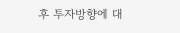후 투자방향에 대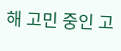해 고민 중인 고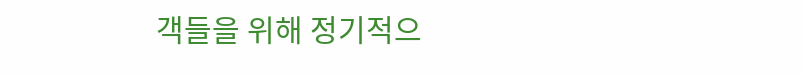객들을 위해 정기적으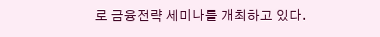로 금융전략 세미나를 개최하고 있다.